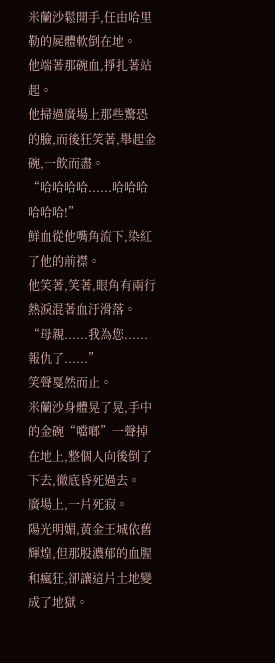米蘭沙鬆開手,任由哈里勒的屍體軟倒在地。
他端著那碗血,掙扎著站起。
他掃過廣場上那些驚恐的臉,而後狂笑著,舉起金碗,一飲而盡。
“哈哈哈哈......哈哈哈哈哈哈!”
鮮血從他嘴角流下,染紅了他的前襟。
他笑著,笑著,眼角有兩行熱淚混著血汙滑落。
“母親......我為您......報仇了......”
笑聲戛然而止。
米蘭沙身體晃了晃,手中的金碗“噹啷”一聲掉在地上,整個人向後倒了下去,徹底昏死過去。
廣場上,一片死寂。
陽光明媚,黃金王城依舊輝煌,但那股濃郁的血腥和瘋狂,卻讓這片土地變成了地獄。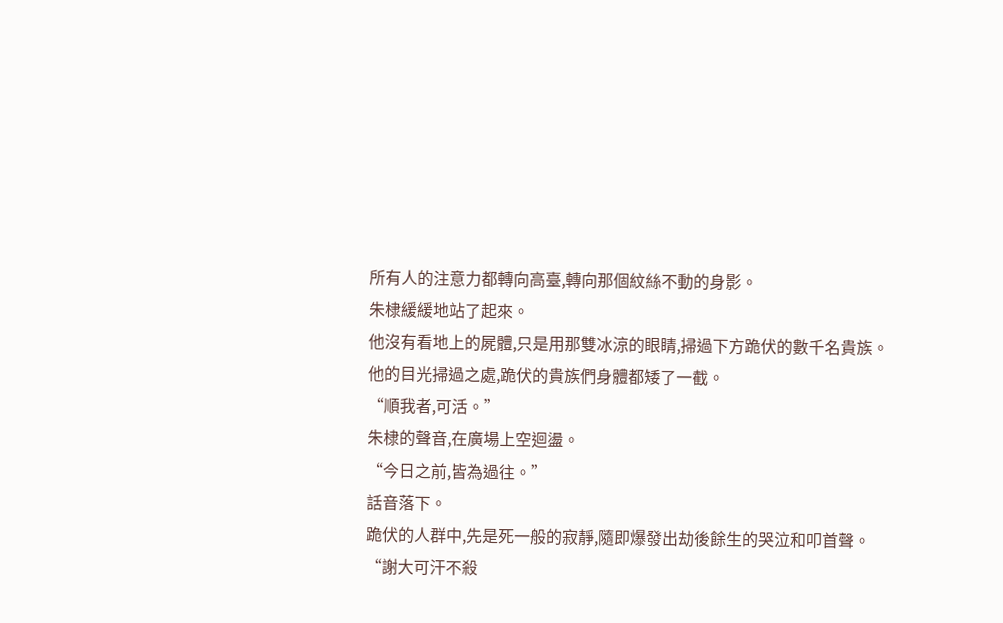所有人的注意力都轉向高臺,轉向那個紋絲不動的身影。
朱棣緩緩地站了起來。
他沒有看地上的屍體,只是用那雙冰涼的眼睛,掃過下方跪伏的數千名貴族。
他的目光掃過之處,跪伏的貴族們身體都矮了一截。
“順我者,可活。”
朱棣的聲音,在廣場上空迴盪。
“今日之前,皆為過往。”
話音落下。
跪伏的人群中,先是死一般的寂靜,隨即爆發出劫後餘生的哭泣和叩首聲。
“謝大可汗不殺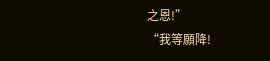之恩!”
“我等願降!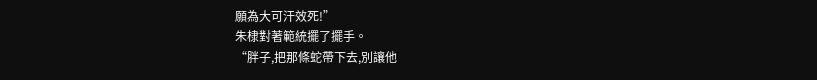願為大可汗效死!”
朱棣對著範統擺了擺手。
“胖子,把那條蛇帶下去,別讓他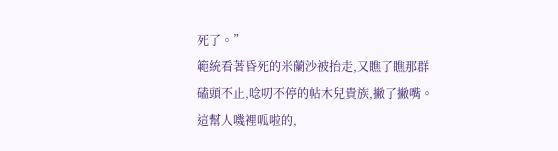死了。”
範統看著昏死的米蘭沙被抬走,又瞧了瞧那群磕頭不止,唸叨不停的帖木兒貴族,撇了撇嘴。
這幫人嘰裡呱啦的,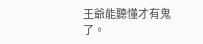王爺能聽懂才有鬼了。